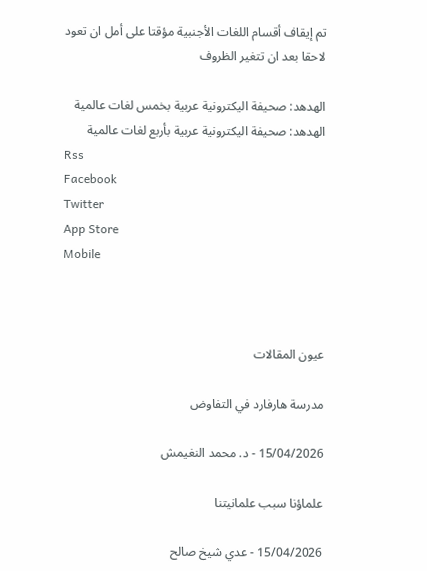تم إيقاف أقسام اللغات الأجنبية مؤقتا على أمل ان تعود لاحقا بعد ان تتغير الظروف

الهدهد: صحيفة اليكترونية عربية بخمس لغات عالمية
الهدهد: صحيفة اليكترونية عربية بأربع لغات عالمية
Rss
Facebook
Twitter
App Store
Mobile



عيون المقالات

مدرسة هارفارد في التفاوض

15/04/2026 - د. محمد النغيمش

علماؤنا سبب علمانيتنا

15/04/2026 - عدي شيخ صالح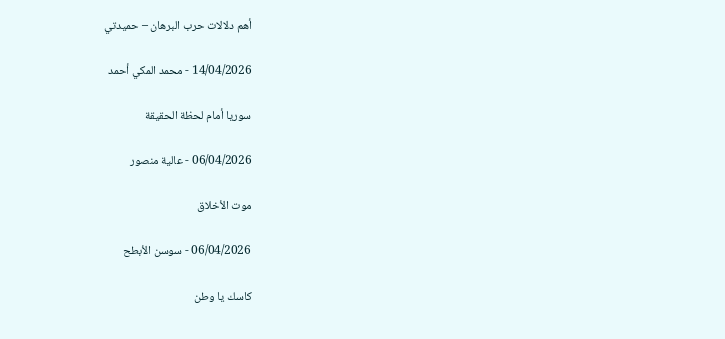أهم دلالات حرب البرهان – حميدتي

14/04/2026 - محمد المكي أحمد

سوريا أمام لحظة الحقيقة

06/04/2026 - عالية منصور

موت الأخلاق

06/04/2026 - سوسن الأبطح

كاسك يا وطن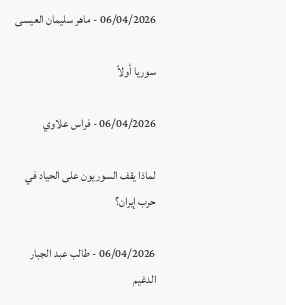06/04/2026 - ماهر سليمان العيسى

سوريا أولاً

06/04/2026 - فراس علاوي

لماذا يقف السوريون على الحياد في حرب إيران؟

06/04/2026 - طالب عبد الجبار الدغيم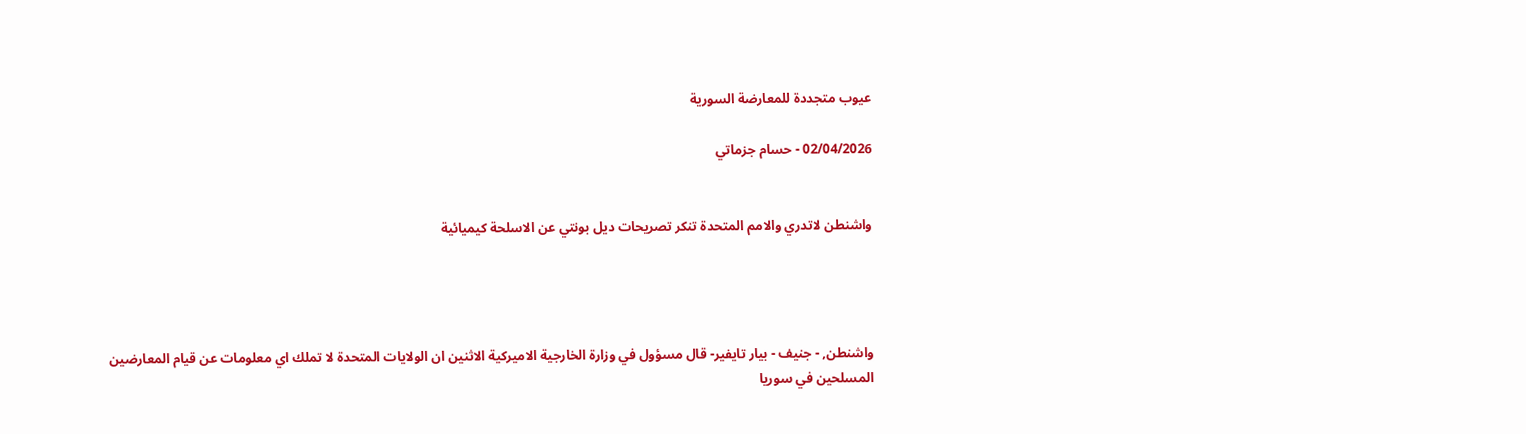عيوب متجددة للمعارضة السورية

02/04/2026 - حسام جزماتي


واشنطن لاتدري والامم المتحدة تنكر تصريحات ديل بونتي عن الاسلحة كيميائية




واشنطن, - جنيف - بيار تايفير- قال مسؤول في وزارة الخارجية الاميركية الاثنين ان الولايات المتحدة لا تملك اي معلومات عن قيام المعارضين المسلحين في سوريا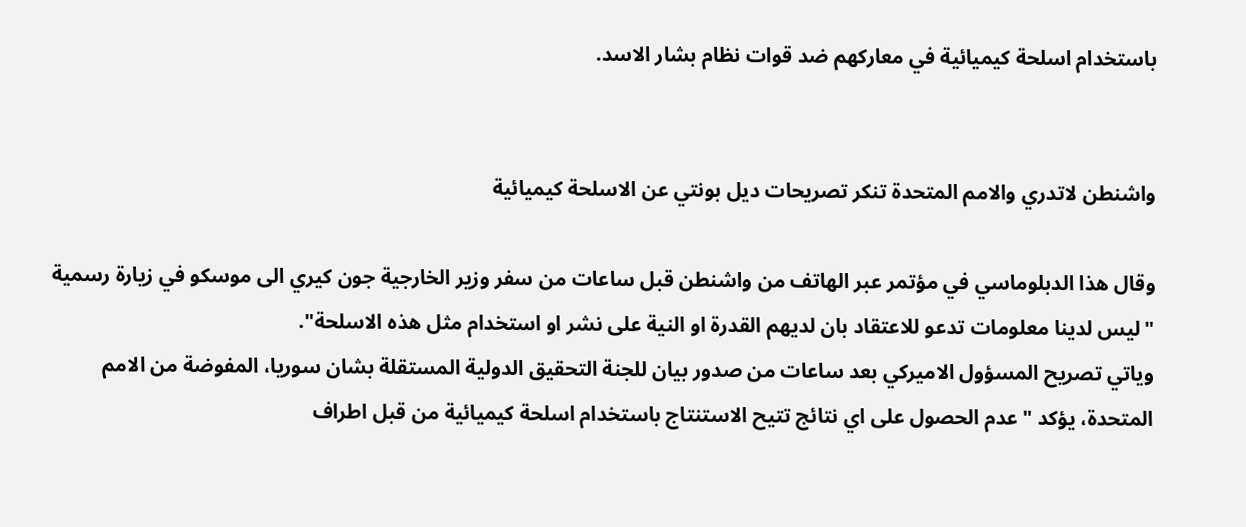باستخدام اسلحة كيميائية في معاركهم ضد قوات نظام بشار الاسد.


واشنطن لاتدري والامم المتحدة تنكر تصريحات ديل بونتي عن الاسلحة كيميائية

وقال هذا الدبلوماسي في مؤتمر عبر الهاتف من واشنطن قبل ساعات من سفر وزير الخارجية جون كيري الى موسكو في زيارة رسمية "ليس لدينا معلومات تدعو للاعتقاد بان لديهم القدرة او النية على نشر او استخدام مثل هذه الاسلحة".
وياتي تصريح المسؤول الاميركي بعد ساعات من صدور بيان للجنة التحقيق الدولية المستقلة بشان سوريا، المفوضة من الامم المتحدة، يؤكد "عدم الحصول على اي نتائج تتيح الاستنتاج باستخدام اسلحة كيميائية من قبل اطراف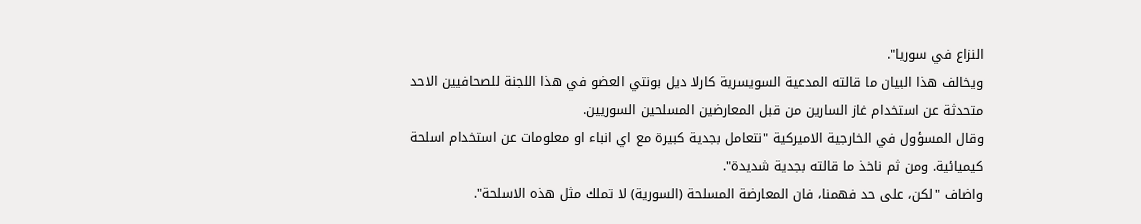النزاع في سوريا".
ويخالف هذا البيان ما قالته المدعية السويسرية كارلا ديل بونتي العضو في هذا اللجنة للصحافيين الاحد متحدثة عن استخدام غاز السارين من قبل المعارضين المسلحين السوريين.
وقال المسؤول في الخارجية الاميركية "نتعامل بجدية كبيرة مع اي انباء او معلومات عن استخدام اسلحة كيميائية. ومن ثم ناخذ ما قالته بجدية شديدة".
واضاف "لكن، على حد فهمنا، فان المعارضة المسلحة (السورية) لا تملك مثل هذه الاسلحة".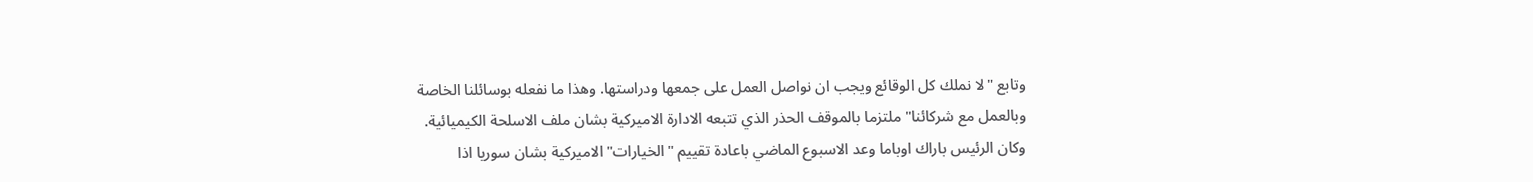وتابع "لا نملك كل الوقائع ويجب ان نواصل العمل على جمعها ودراستها. وهذا ما نفعله بوسائلنا الخاصة وبالعمل مع شركائنا" ملتزما بالموقف الحذر الذي تتبعه الادارة الاميركية بشان ملف الاسلحة الكيميائية.
وكان الرئيس باراك اوباما وعد الاسبوع الماضي باعادة تقييم "الخيارات" الاميركية بشان سوريا اذا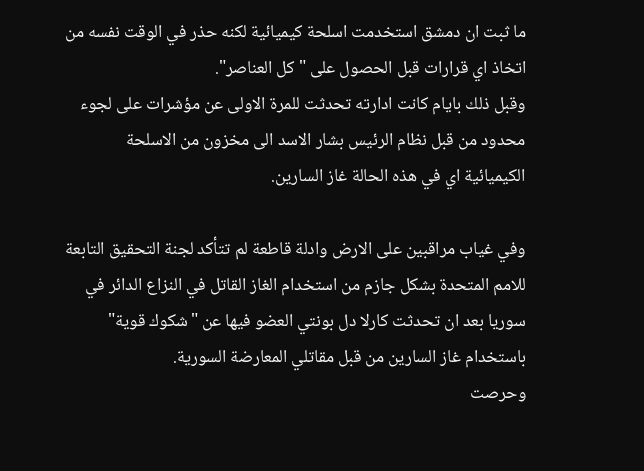ما ثبت ان دمشق استخدمت اسلحة كيميائية لكنه حذر في الوقت نفسه من اتخاذ اي قرارات قبل الحصول على "كل العناصر".
وقبل ذلك بايام كانت ادارته تحدثت للمرة الاولى عن مؤشرات على لجوء محدود من قبل نظام الرئيس بشار الاسد الى مخزون من الاسلحة الكيميائية اي في هذه الحالة غاز السارين.

وفي غياب مراقبين على الارض وادلة قاطعة لم تتأكد لجنة التحقيق التابعة للامم المتحدة بشكل جازم من استخدام الغاز القاتل في النزاع الدائر في سوريا بعد ان تحدثت كارلا دل بونتي العضو فيها عن "شكوك قوية" باستخدام غاز السارين من قبل مقاتلي المعارضة السورية.
وحرصت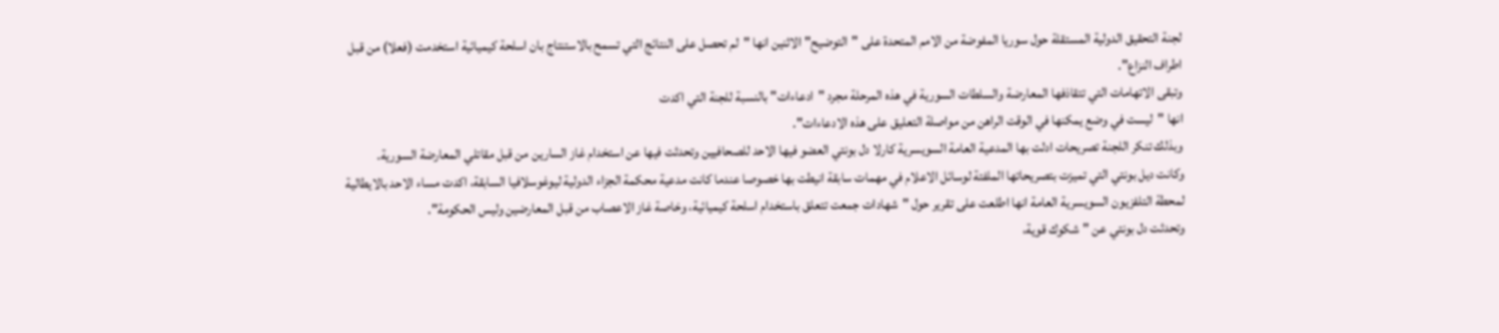لجنة التحقيق الدولية المستقلة حول سوريا المفوضة من الامم المتحدة على "التوضيح" الاثنين انها "لم تحصل على النتائج التي تسمح بالاستنتاج بان اسلحة كيميائية استخدمت (فعلا) من قبل اطراف النزاع".
وتبقى الاتهامات التي تتقاذفها المعارضة والسلطات السورية في هذه المرحلة مجرد "ادعاءات" بالنسبة للجنة التي اكدت
انها "ليست في وضع يمكنها في الوقت الراهن من مواصلة التعليق على هذه الادعاءات".
وبذلك تنكر اللجنة تصريحات ادلت بها المدعية العامة السويسرية كارلا دل بونتي العضو فيها الاحد للصحافيين وتحدثت فيها عن استخدام غاز السارين من قبل مقاتلي المعارضة السورية.
وكانت ديل بونتي التي تميزت بتصريحاتها الملفتة لوسائل الاعلام في مهمات سابقة انيطت بها خصوصا عندما كانت مدعية محكمة الجزاء الدولية ليوغوسلافيا السابقة، اكدت مساء الاحد بالايطالية لمحطة التلفزيون السويسرية العامة انها اطلعت على تقرير حول "شهادات جمعت تتعلق باستخدام اسلحة كيميائية، وخاصة غاز الاعصاب من قبل المعارضين وليس الحكومة".
وتحدثت دل بونتي عن "شكوك قوية،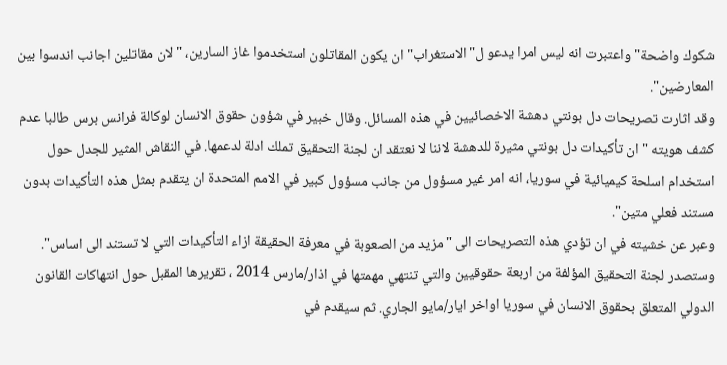شكوك واضحة" واعتبرت انه ليس امرا يدعو ل"الاستغراب" ان يكون المقاتلون استخدموا غاز السارين، "لان مقاتلين اجانب اندسوا بين المعارضين".
وقد اثارت تصريحات دل بونتي دهشة الاخصائيين في هذه المسائل. وقال خبير في شؤون حقوق الانسان لوكالة فرانس برس طالبا عدم كشف هويته "ان تأكيدات دل بونتي مثيرة للدهشة لاننا لا نعتقد ان لجنة التحقيق تملك ادلة لدعمها. في النقاش المثير للجدل حول استخدام اسلحة كيميائية في سوريا، انه امر غير مسؤول من جانب مسؤول كبير في الامم المتحدة ان يتقدم بمثل هذه التأكيدات بدون مستند فعلي متين".
وعبر عن خشيته في ان تؤدي هذه التصريحات الى "مزيد من الصعوبة في معرفة الحقيقة ازاء التأكيدات التي لا تستند الى اساس".
وستصدر لجنة التحقيق المؤلفة من اربعة حقوقيين والتي تنتهي مهمتها في اذار/مارس 2014 ، تقريرها المقبل حول انتهاكات القانون الدولي المتعلق بحقوق الانسان في سوريا اواخر ايار/مايو الجاري. ثم سيقدم في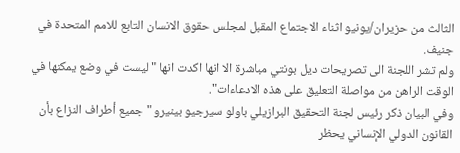الثالث من حزيران/يونيو اثناء الاجتماع المقبل لمجلس حقوق الانسان التابع للامم المتحدة في جنيف.
ولم تشر اللجنة الى تصريحات ديل بونتي مباشرة الا انها اكدت انها "ليست في وضع يمكنها في الوقت الراهن من مواصلة التعليق على هذه الادعاءات".
وفي البيان ذكر رئيس لجنة التحقيق البرازيلي باولو سيرجيو بينيرو "جميع أطراف النزاع بأن القانون الدولي الإنساني يحظر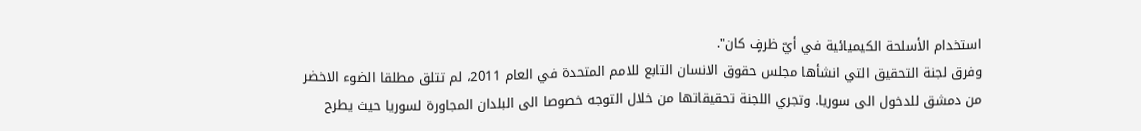استخدام الأسلحة الكيميائية في أيّ ظرفٍ كان".
وفرق لجنة التحقيق التي انشأها مجلس حقوق الانسان التابع للامم المتحدة في العام 2011، لم تتلق مطلقا الضوء الاخضر من دمشق للدخول الى سوريا. وتجري اللجنة تحقيقاتها من خلال التوجه خصوصا الى البلدان المجاورة لسوريا حيث يطرح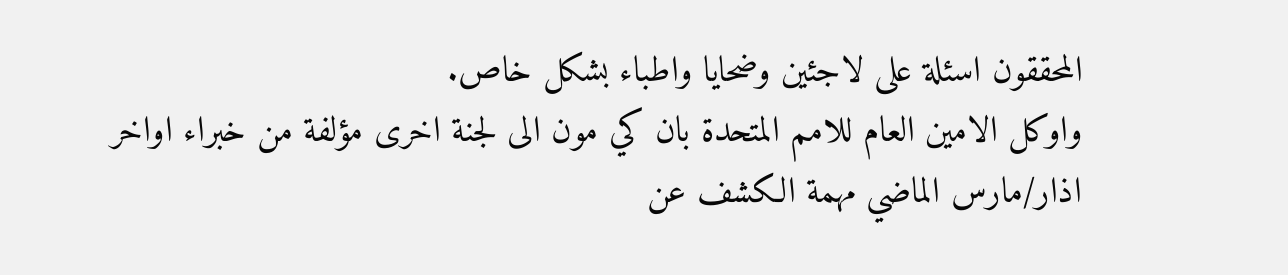المحققون اسئلة على لاجئين وضحايا واطباء بشكل خاص.
واوكل الامين العام للامم المتحدة بان كي مون الى لجنة اخرى مؤلفة من خبراء اواخر اذار/مارس الماضي مهمة الكشف عن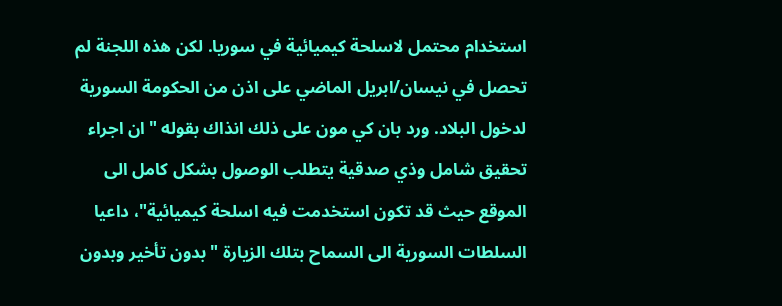استخدام محتمل لاسلحة كيميائية في سوريا. لكن هذه اللجنة لم تحصل في نيسان/ابريل الماضي على اذن من الحكومة السورية لدخول البلاد. ورد بان كي مون على ذلك انذاك بقوله "ان اجراء تحقيق شامل وذي صدقية يتطلب الوصول بشكل كامل الى الموقع حيث قد تكون استخدمت فيه اسلحة كيميائية"، داعيا السلطات السورية الى السماح بتلك الزيارة "بدون تأخير وبدون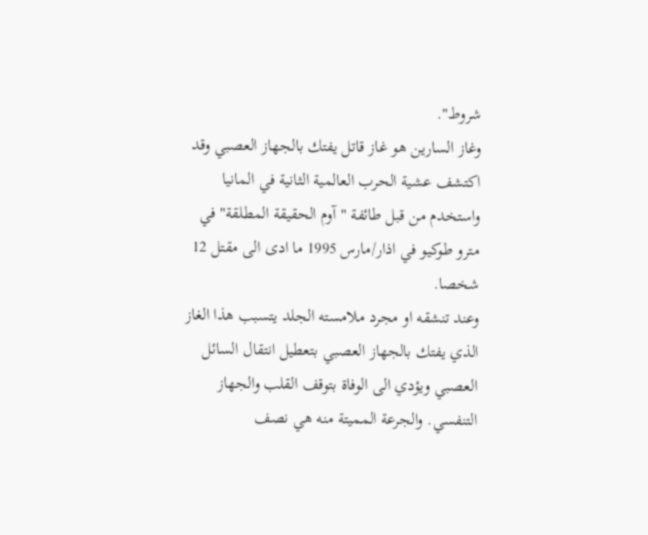شروط".
وغاز السارين هو غاز قاتل يفتك بالجهاز العصبي وقد اكتشف عشية الحرب العالمية الثانية في المانيا واستخدم من قبل طائفة "آوم الحقيقة المطلقة" في مترو طوكيو في اذار/مارس 1995 ما ادى الى مقتل 12 شخصا.
وعند تنشقه او مجرد ملامسته الجلد يتسبب هذا الغاز الذي يفتك بالجهاز العصبي بتعطيل انتقال السائل العصبي ويؤدي الى الوفاة بتوقف القلب والجهاز التنفسي. والجرعة المميتة منه هي نصف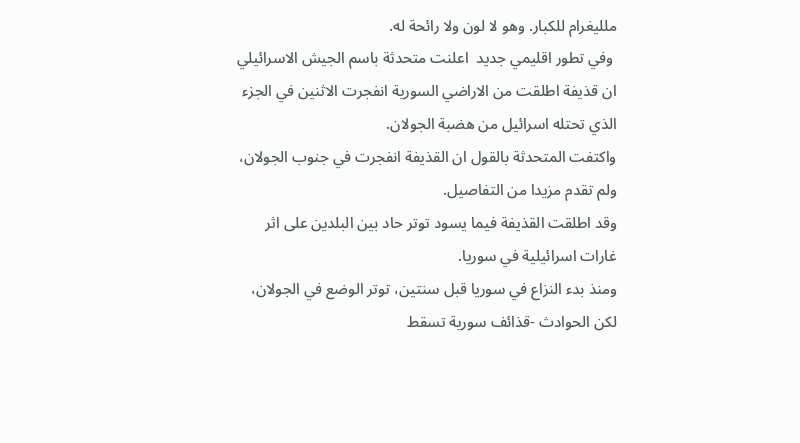ملليغرام للكبار. وهو لا لون ولا رائحة له.
 وفي تطور اقليمي جديد  اعلنت متحدثة باسم الجيش الاسرائيلي ان قذيفة اطلقت من الاراضي السورية انفجرت الاثنين في الجزء الذي تحتله اسرائيل من هضبة الجولان.
واكتفت المتحدثة بالقول ان القذيفة انفجرت في جنوب الجولان، ولم تقدم مزيدا من التفاصيل.
وقد اطلقت القذيفة فيما يسود توتر حاد بين البلدين على اثر غارات اسرائيلية في سوريا.
ومنذ بدء النزاع في سوريا قبل سنتين، توتر الوضع في الجولان، لكن الحوادث -قذائف سورية تسقط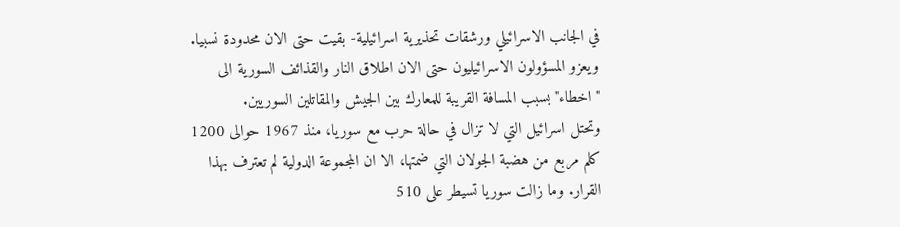في الجانب الاسرائيلي ورشقات تحذيرية اسرائيلية- بقيت حتى الان محدودة نسبيا.
ويعزو المسؤولون الاسرائيليون حتى الان اطلاق النار والقذائف السورية الى "اخطاء" بسبب المسافة القريبة للمعارك بين الجيش والمقاتلين السوريين.
وتحتل اسرائيل التي لا تزال في حالة حرب مع سوريا، منذ 1967 حوالى 1200 كلم مربع من هضبة الجولان التي ضمتها، الا ان المجموعة الدولية لم تعترف بهذا القرار. وما زالت سوريا تسيطر على 510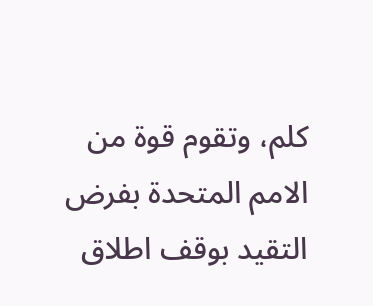كلم، وتقوم قوة من الامم المتحدة بفرض التقيد بوقف اطلاق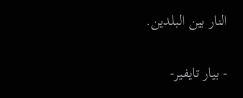النار بين البلدين.

- بيار تايفير-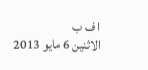ا ف ب
الاثنين 6 مايو 2013